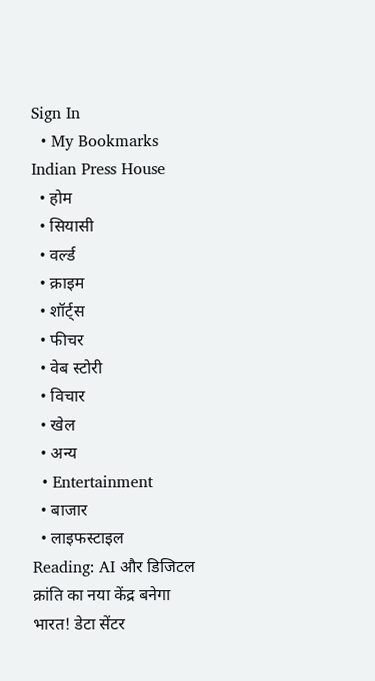Sign In
  • My Bookmarks
Indian Press House
  • होम
  • सियासी
  • वर्ल्ड
  • क्राइम
  • शॉर्ट्स
  • फीचर
  • वेब स्टोरी
  • विचार
  • खेल
  • अन्य
  • Entertainment
  • बाजार
  • लाइफस्टाइल
Reading: AI और डिजिटल क्रांति का नया केंद्र बनेगा भारत! डेटा सेंटर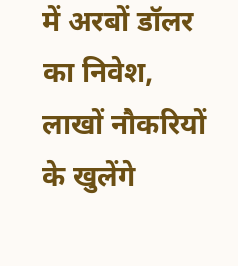में अरबों डॉलर का निवेश, लाखों नौकरियों के खुलेंगे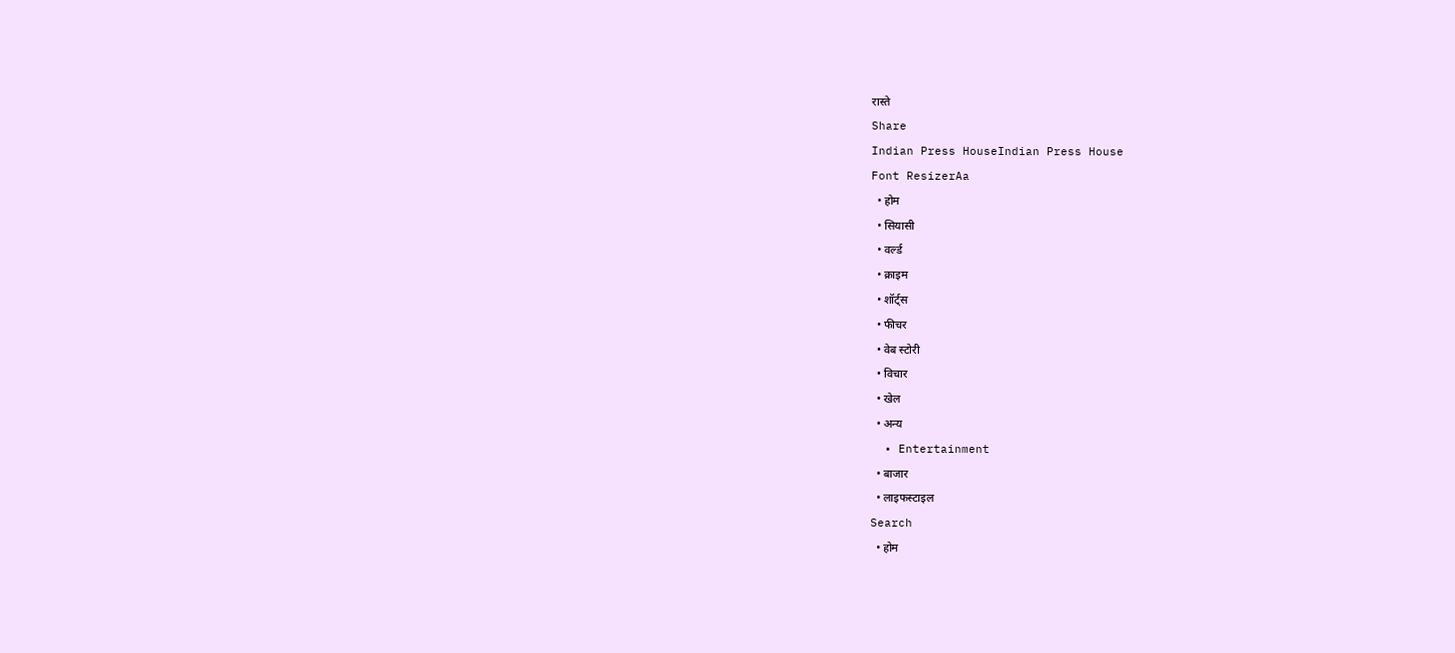रास्ते
Share
Indian Press HouseIndian Press House
Font ResizerAa
  • होम
  • सियासी
  • वर्ल्ड
  • क्राइम
  • शॉर्ट्स
  • फीचर
  • वेब स्टोरी
  • विचार
  • खेल
  • अन्य
  • Entertainment
  • बाजार
  • लाइफस्टाइल
Search
  • होम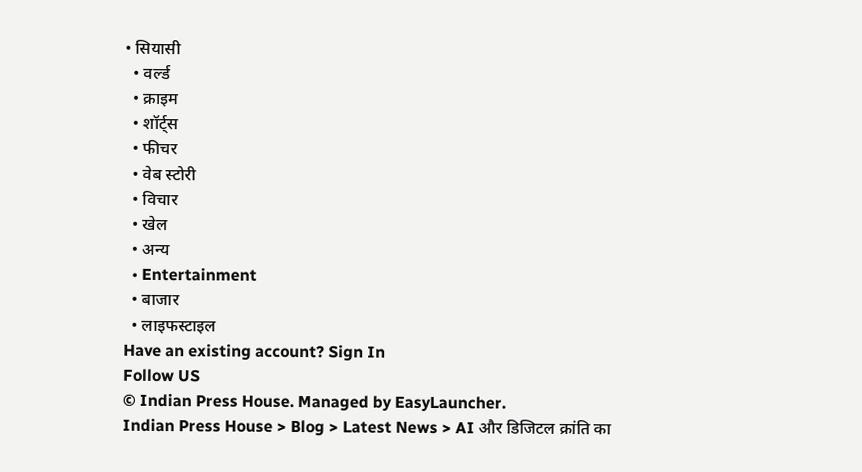• सियासी
  • वर्ल्ड
  • क्राइम
  • शॉर्ट्स
  • फीचर
  • वेब स्टोरी
  • विचार
  • खेल
  • अन्य
  • Entertainment
  • बाजार
  • लाइफस्टाइल
Have an existing account? Sign In
Follow US
© Indian Press House. Managed by EasyLauncher.
Indian Press House > Blog > Latest News > AI और डिजिटल क्रांति का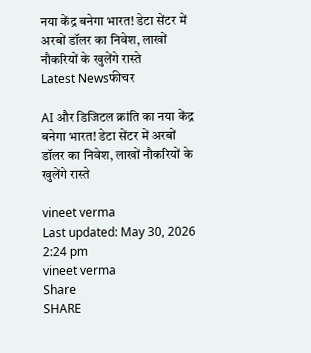नया केंद्र बनेगा भारत! डेटा सेंटर में अरबों डॉलर का निवेश, लाखों नौकरियों के खुलेंगे रास्ते
Latest Newsफीचर

AI और डिजिटल क्रांति का नया केंद्र बनेगा भारत! डेटा सेंटर में अरबों डॉलर का निवेश, लाखों नौकरियों के खुलेंगे रास्ते

vineet verma
Last updated: May 30, 2026 2:24 pm
vineet verma
Share
SHARE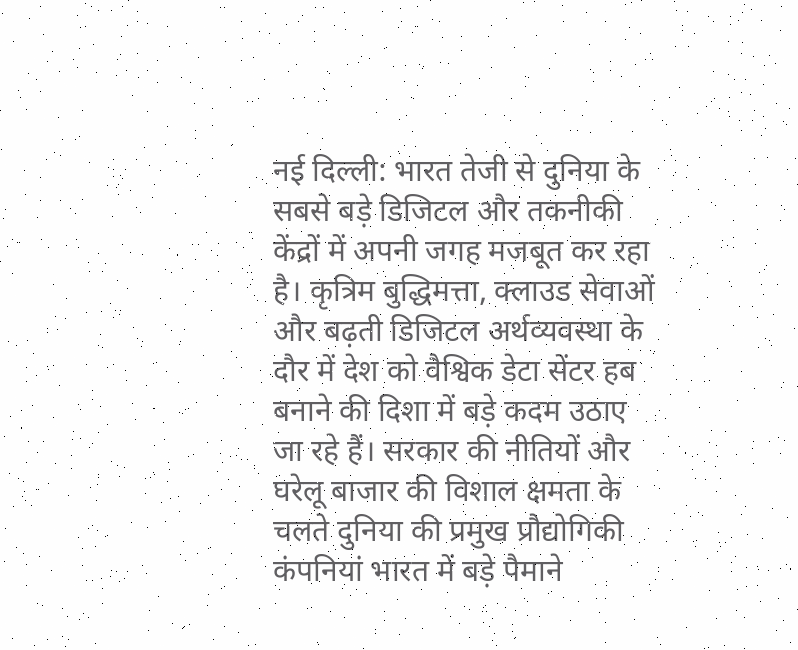नई दिल्ली: भारत तेजी से दुनिया के सबसे बड़े डिजिटल और तकनीकी केंद्रों में अपनी जगह मजबूत कर रहा है। कृत्रिम बुद्धिमत्ता, क्लाउड सेवाओं और बढ़ती डिजिटल अर्थव्यवस्था के दौर में देश को वैश्विक डेटा सेंटर हब बनाने की दिशा में बड़े कदम उठाए जा रहे हैं। सरकार की नीतियों और घरेलू बाजार की विशाल क्षमता के चलते दुनिया की प्रमुख प्रौद्योगिकी कंपनियां भारत में बड़े पैमाने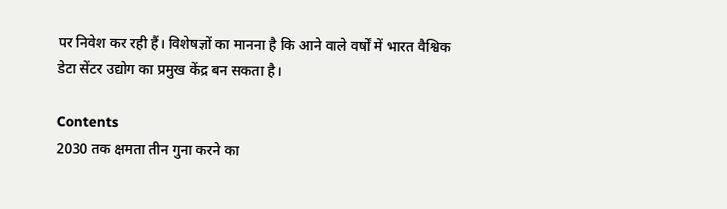पर निवेश कर रही हैं। विशेषज्ञों का मानना है कि आने वाले वर्षों में भारत वैश्विक डेटा सेंटर उद्योग का प्रमुख केंद्र बन सकता है।

Contents
2030 तक क्षमता तीन गुना करने का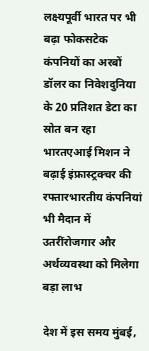लक्ष्यपूर्वी भारत पर भी बढ़ा फोकसटेक कंपनियों का अरबों डॉलर का निवेशदुनिया के 20 प्रतिशत डेटा का स्रोत बन रहा भारतएआई मिशन ने बढ़ाई इंफ्रास्ट्रक्चर की रफ्तारभारतीय कंपनियां भी मैदान में उतरींरोजगार और अर्थव्यवस्था को मिलेगा बड़ा लाभ

देश में इस समय मुंबई,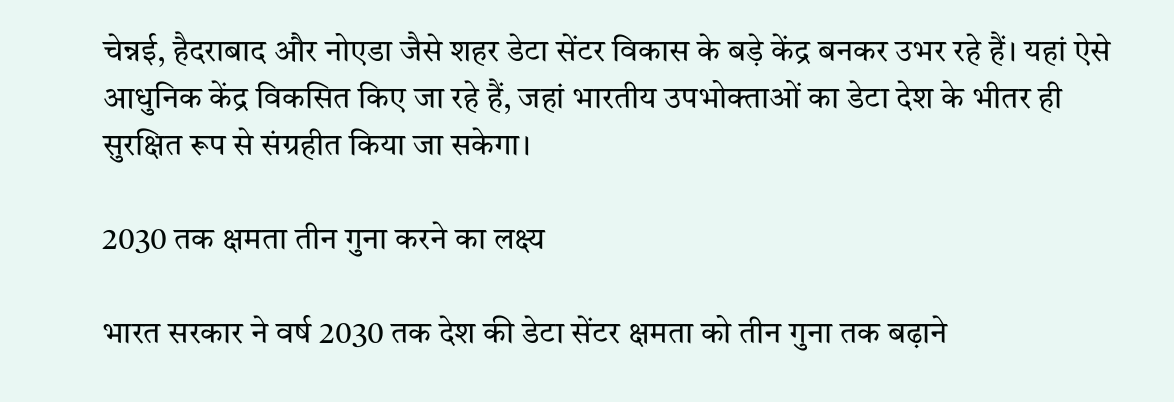चेन्नई, हैदराबाद और नोएडा जैसे शहर डेटा सेंटर विकास के बड़े केंद्र बनकर उभर रहे हैं। यहां ऐसे आधुनिक केंद्र विकसित किए जा रहे हैं, जहां भारतीय उपभोक्ताओं का डेटा देश के भीतर ही सुरक्षित रूप से संग्रहीत किया जा सकेगा।

2030 तक क्षमता तीन गुना करने का लक्ष्य

भारत सरकार ने वर्ष 2030 तक देश की डेटा सेंटर क्षमता को तीन गुना तक बढ़ाने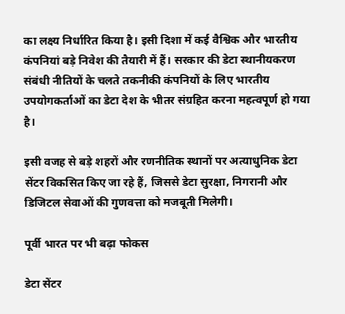का लक्ष्य निर्धारित किया है। इसी दिशा में कई वैश्विक और भारतीय कंपनियां बड़े निवेश की तैयारी में हैं। सरकार की डेटा स्थानीयकरण संबंधी नीतियों के चलते तकनीकी कंपनियों के लिए भारतीय उपयोगकर्ताओं का डेटा देश के भीतर संग्रहित करना महत्वपूर्ण हो गया है।

इसी वजह से बड़े शहरों और रणनीतिक स्थानों पर अत्याधुनिक डेटा सेंटर विकसित किए जा रहे हैं, जिससे डेटा सुरक्षा, निगरानी और डिजिटल सेवाओं की गुणवत्ता को मजबूती मिलेगी।

पूर्वी भारत पर भी बढ़ा फोकस

डेटा सेंटर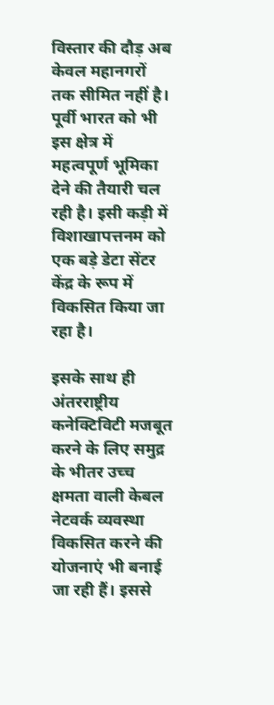विस्तार की दौड़ अब केवल महानगरों तक सीमित नहीं है। पूर्वी भारत को भी इस क्षेत्र में महत्वपूर्ण भूमिका देने की तैयारी चल रही है। इसी कड़ी में विशाखापत्तनम को एक बड़े डेटा सेंटर केंद्र के रूप में विकसित किया जा रहा है।

इसके साथ ही अंतरराष्ट्रीय कनेक्टिविटी मजबूत करने के लिए समुद्र के भीतर उच्च क्षमता वाली केबल नेटवर्क व्यवस्था विकसित करने की योजनाएं भी बनाई जा रही हैं। इससे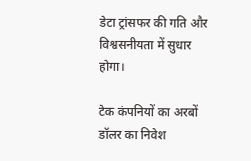डेटा ट्रांसफर की गति और विश्वसनीयता में सुधार होगा।

टेक कंपनियों का अरबों डॉलर का निवेश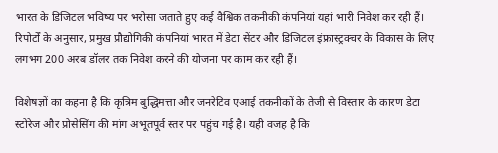भारत के डिजिटल भविष्य पर भरोसा जताते हुए कई वैश्विक तकनीकी कंपनियां यहां भारी निवेश कर रही हैं। रिपोर्टों के अनुसार, प्रमुख प्रौद्योगिकी कंपनियां भारत में डेटा सेंटर और डिजिटल इंफ्रास्ट्रक्चर के विकास के लिए लगभग 200 अरब डॉलर तक निवेश करने की योजना पर काम कर रही हैं।

विशेषज्ञों का कहना है कि कृत्रिम बुद्धिमत्ता और जनरेटिव एआई तकनीकों के तेजी से विस्तार के कारण डेटा स्टोरेज और प्रोसेसिंग की मांग अभूतपूर्व स्तर पर पहुंच गई है। यही वजह है कि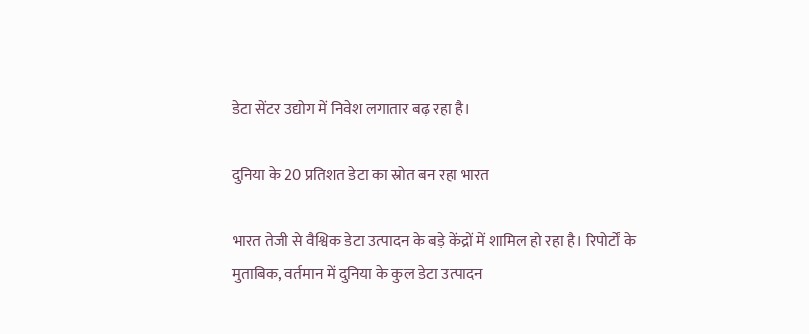डेटा सेंटर उद्योग में निवेश लगातार बढ़ रहा है।

दुनिया के 20 प्रतिशत डेटा का स्रोत बन रहा भारत

भारत तेजी से वैश्विक डेटा उत्पादन के बड़े केंद्रों में शामिल हो रहा है। रिपोर्टों के मुताबिक, वर्तमान में दुनिया के कुल डेटा उत्पादन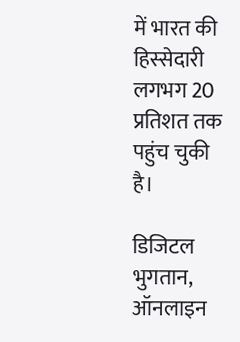में भारत की हिस्सेदारी लगभग 20 प्रतिशत तक पहुंच चुकी है।

डिजिटल भुगतान, ऑनलाइन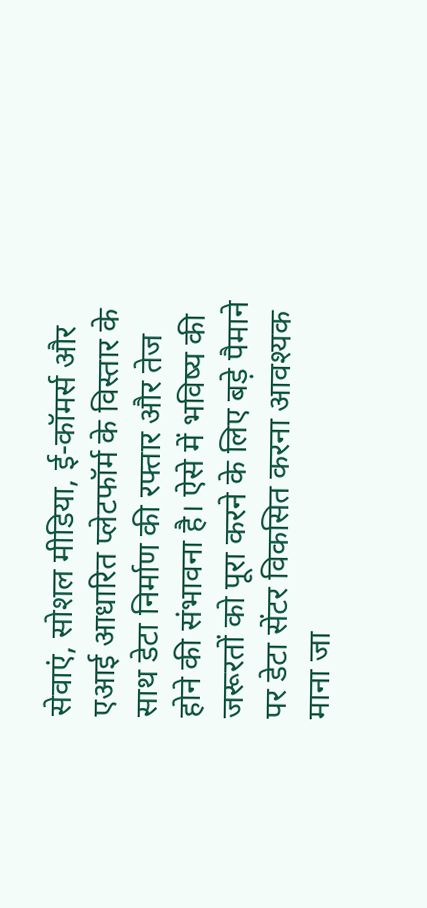सेवाएं, सोशल मीडिया, ई-कॉमर्स और एआई आधारित प्लेटफॉर्म के विस्तार के साथ डेटा निर्माण की रफ्तार और तेज होने की संभावना है। ऐसे में भविष्य की जरूरतों को पूरा करने के लिए बड़े पैमाने पर डेटा सेंटर विकसित करना आवश्यक माना जा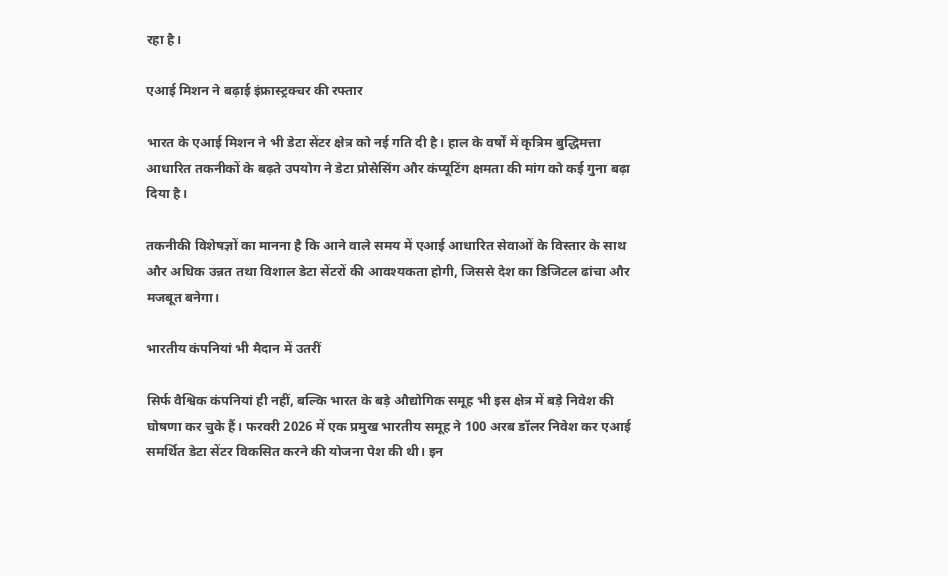रहा है।

एआई मिशन ने बढ़ाई इंफ्रास्ट्रक्चर की रफ्तार

भारत के एआई मिशन ने भी डेटा सेंटर क्षेत्र को नई गति दी है। हाल के वर्षों में कृत्रिम बुद्धिमत्ता आधारित तकनीकों के बढ़ते उपयोग ने डेटा प्रोसेसिंग और कंप्यूटिंग क्षमता की मांग को कई गुना बढ़ा दिया है।

तकनीकी विशेषज्ञों का मानना है कि आने वाले समय में एआई आधारित सेवाओं के विस्तार के साथ और अधिक उन्नत तथा विशाल डेटा सेंटरों की आवश्यकता होगी, जिससे देश का डिजिटल ढांचा और मजबूत बनेगा।

भारतीय कंपनियां भी मैदान में उतरीं

सिर्फ वैश्विक कंपनियां ही नहीं, बल्कि भारत के बड़े औद्योगिक समूह भी इस क्षेत्र में बड़े निवेश की घोषणा कर चुके हैं। फरवरी 2026 में एक प्रमुख भारतीय समूह ने 100 अरब डॉलर निवेश कर एआई समर्थित डेटा सेंटर विकसित करने की योजना पेश की थी। इन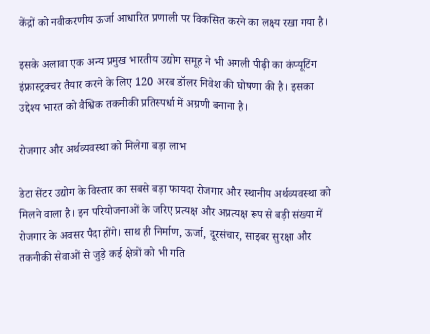केंद्रों को नवीकरणीय ऊर्जा आधारित प्रणाली पर विकसित करने का लक्ष्य रखा गया है।

इसके अलावा एक अन्य प्रमुख भारतीय उद्योग समूह ने भी अगली पीढ़ी का कंप्यूटिंग इंफ्रास्ट्रक्चर तैयार करने के लिए 120 अरब डॉलर निवेश की घोषणा की है। इसका उद्देश्य भारत को वैश्विक तकनीकी प्रतिस्पर्धा में अग्रणी बनाना है।

रोजगार और अर्थव्यवस्था को मिलेगा बड़ा लाभ

डेटा सेंटर उद्योग के विस्तार का सबसे बड़ा फायदा रोजगार और स्थानीय अर्थव्यवस्था को मिलने वाला है। इन परियोजनाओं के जरिए प्रत्यक्ष और अप्रत्यक्ष रूप से बड़ी संख्या में रोजगार के अवसर पैदा होंगे। साथ ही निर्माण, ऊर्जा, दूरसंचार, साइबर सुरक्षा और तकनीकी सेवाओं से जुड़े कई क्षेत्रों को भी गति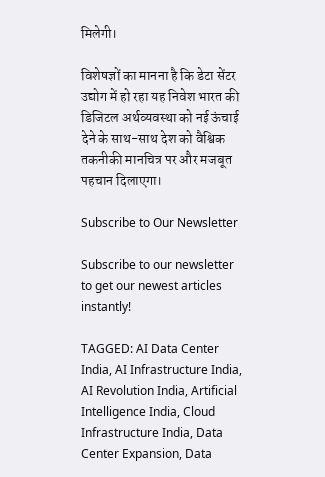मिलेगी।

विशेषज्ञों का मानना है कि डेटा सेंटर उद्योग में हो रहा यह निवेश भारत की डिजिटल अर्थव्यवस्था को नई ऊंचाई देने के साथ-साथ देश को वैश्विक तकनीकी मानचित्र पर और मजबूत पहचान दिलाएगा।

Subscribe to Our Newsletter

Subscribe to our newsletter to get our newest articles instantly!

TAGGED: AI Data Center India, AI Infrastructure India, AI Revolution India, Artificial Intelligence India, Cloud Infrastructure India, Data Center Expansion, Data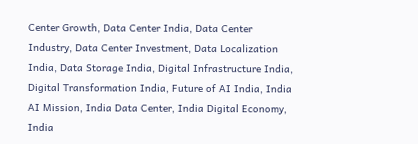Center Growth, Data Center India, Data Center Industry, Data Center Investment, Data Localization India, Data Storage India, Digital Infrastructure India, Digital Transformation India, Future of AI India, India AI Mission, India Data Center, India Digital Economy, India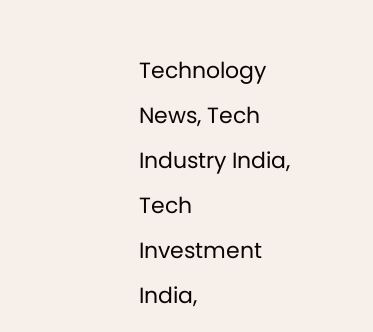Technology News, Tech Industry India, Tech Investment India,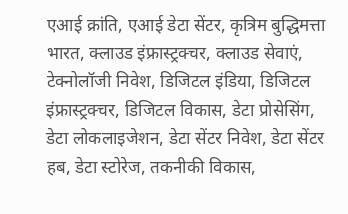एआई क्रांति, एआई डेटा सेंटर, कृत्रिम बुद्धिमत्ता भारत, क्लाउड इंफ्रास्ट्रक्चर, क्लाउड सेवाएं, टेक्नोलॉजी निवेश, डिजिटल इंडिया, डिजिटल इंफ्रास्ट्रक्चर, डिजिटल विकास, डेटा प्रोसेसिंग, डेटा लोकलाइजेशन, डेटा सेंटर निवेश, डेटा सेंटर हब, डेटा स्टोरेज, तकनीकी विकास,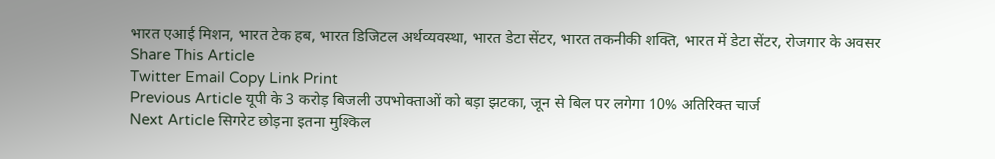भारत एआई मिशन, भारत टेक हब, भारत डिजिटल अर्थव्यवस्था, भारत डेटा सेंटर, भारत तकनीकी शक्ति, भारत में डेटा सेंटर, रोजगार के अवसर
Share This Article
Twitter Email Copy Link Print
Previous Article यूपी के 3 करोड़ बिजली उपभोक्ताओं को बड़ा झटका, जून से बिल पर लगेगा 10% अतिरिक्त चार्ज
Next Article सिगरेट छोड़ना इतना मुश्किल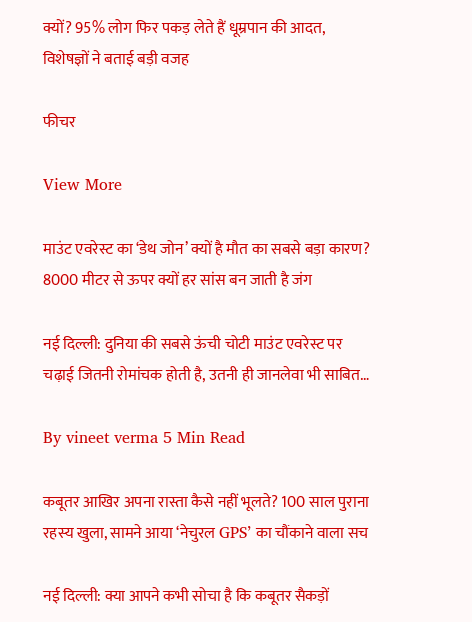क्यों? 95% लोग फिर पकड़ लेते हैं धूम्रपान की आदत, विशेषज्ञों ने बताई बड़ी वजह

फीचर

View More

माउंट एवरेस्ट का ‘डेथ जोन’ क्यों है मौत का सबसे बड़ा कारण? 8000 मीटर से ऊपर क्यों हर सांस बन जाती है जंग

नई दिल्ली: दुनिया की सबसे ऊंची चोटी माउंट एवरेस्ट पर चढ़ाई जितनी रोमांचक होती है, उतनी ही जानलेवा भी साबित…

By vineet verma 5 Min Read

कबूतर आखिर अपना रास्ता कैसे नहीं भूलते? 100 साल पुराना रहस्य खुला, सामने आया ‘नेचुरल GPS’ का चौंकाने वाला सच

नई दिल्ली: क्या आपने कभी सोचा है कि कबूतर सैकड़ों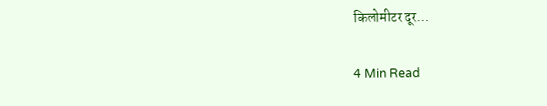किलोमीटर दूर…

4 Min Read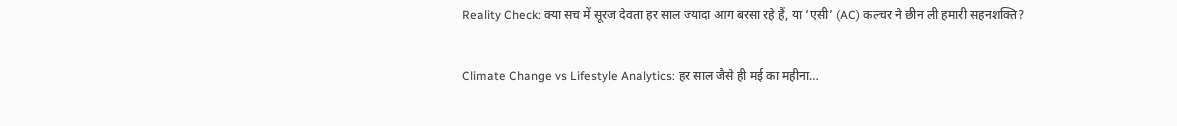Reality Check: क्या सच में सूरज देवता हर साल ज्यादा आग बरसा रहे हैं, या ‘एसी’ (AC) कल्चर ने छीन ली हमारी सहनशक्ति?

Climate Change vs Lifestyle Analytics: हर साल जैसे ही मई का महीना…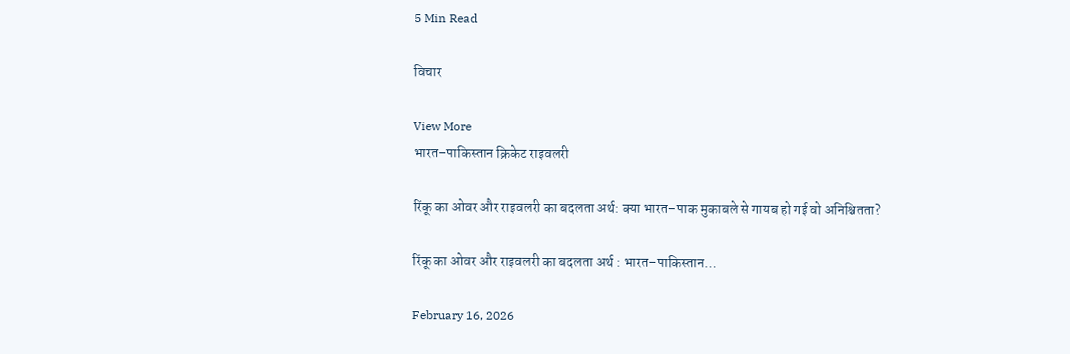5 Min Read

विचार

View More
भारत–पाकिस्तान क्रिकेट राइवलरी

रिंकू का ओवर और राइवलरी का बदलता अर्थ: क्या भारत–पाक मुकाबले से गायब हो गई वो अनिश्चितता?

रिंकू का ओवर और राइवलरी का बदलता अर्थ : भारत–पाकिस्तान…

February 16, 2026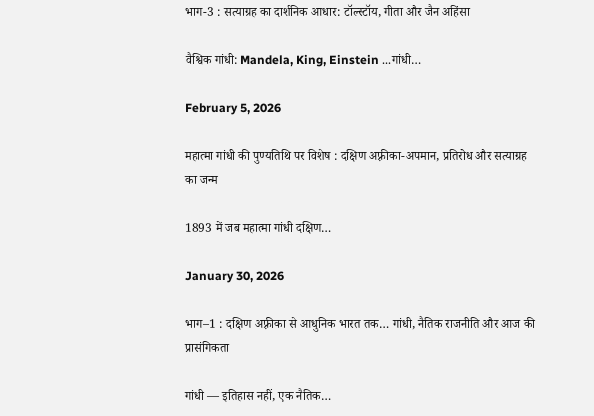भाग-3 : सत्याग्रह का दार्शनिक आधार: टॉल्स्टॉय, गीता और जैन अहिंसा

वैश्विक गांधी: Mandela, King, Einstein ...गांधी…

February 5, 2026

महात्मा गांधी की पुण्यतिथि पर विशेष : दक्षिण अफ़्रीका-अपमान, प्रतिरोध और सत्याग्रह का जन्म

1893 में जब महात्मा गांधी दक्षिण…

January 30, 2026

भाग–1 : दक्षिण अफ़्रीका से आधुनिक भारत तक… गांधी, नैतिक राजनीति और आज की प्रासंगिकता

गांधी — इतिहास नहीं, एक नैतिक…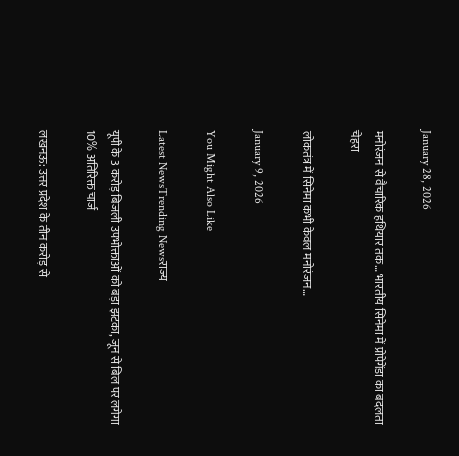January 28, 2026

मनोरंजन से वैचारिक हथियार तक… भारतीय सिनेमा में प्रोपेगेंडा का बदलता चेहरा

लोकतंत्र में सिनेमा कभी केवल मनोरंजन…

January 9, 2026

You Might Also Like

Latest NewsTrending Newsराज्य

यूपी के 3 करोड़ बिजली उपभोक्ताओं को बड़ा झटका, जून से बिल पर लगेगा 10% अतिरिक्त चार्ज

लखनऊ: उत्तर प्रदेश के तीन करोड़ से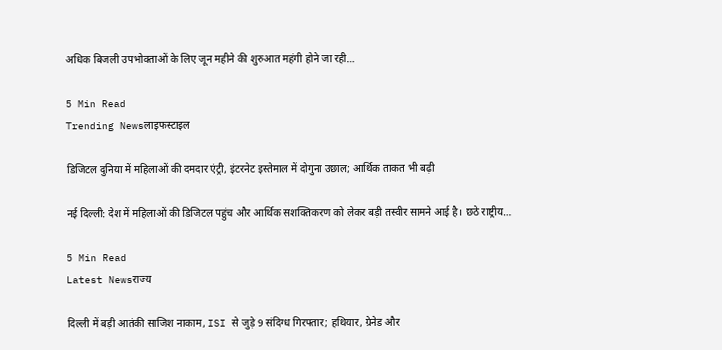अधिक बिजली उपभोक्ताओं के लिए जून महीने की शुरुआत महंगी होने जा रही…

5 Min Read
Trending Newsलाइफस्टाइल

डिजिटल दुनिया में महिलाओं की दमदार एंट्री, इंटरनेट इस्तेमाल में दोगुना उछाल; आर्थिक ताकत भी बढ़ी

नई दिल्ली: देश में महिलाओं की डिजिटल पहुंच और आर्थिक सशक्तिकरण को लेकर बड़ी तस्वीर सामने आई है। छठे राष्ट्रीय…

5 Min Read
Latest Newsराज्य

दिल्ली में बड़ी आतंकी साजिश नाकाम, ISI से जुड़े 9 संदिग्ध गिरफ्तार; हथियार, ग्रेनेड और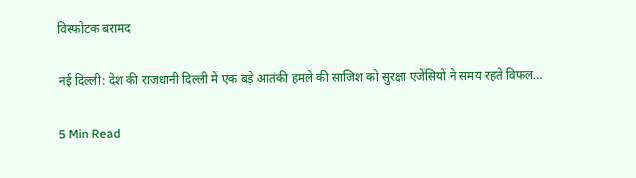विस्फोटक बरामद

नई दिल्ली: देश की राजधानी दिल्ली में एक बड़े आतंकी हमले की साजिश को सुरक्षा एजेंसियों ने समय रहते विफल…

5 Min Read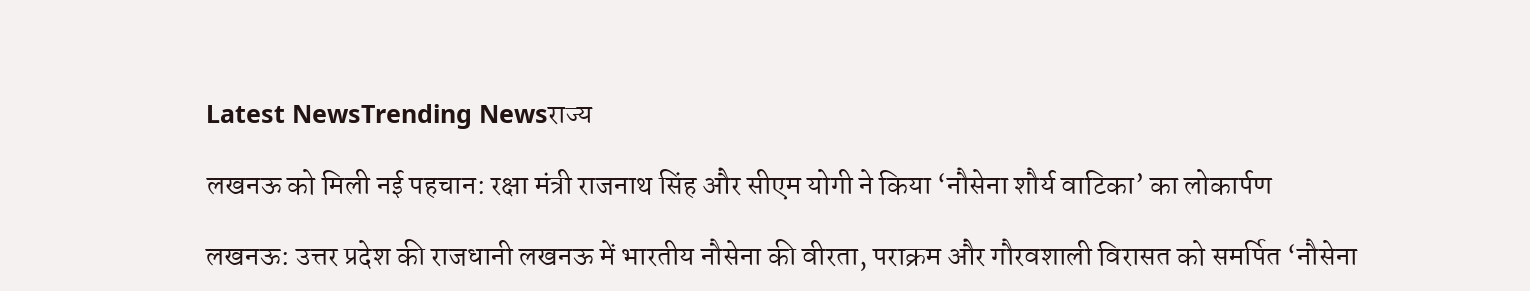Latest NewsTrending Newsराज्य

लखनऊ को मिली नई पहचान: रक्षा मंत्री राजनाथ सिंह और सीएम योगी ने किया ‘नौसेना शौर्य वाटिका’ का लोकार्पण

लखनऊ: उत्तर प्रदेश की राजधानी लखनऊ में भारतीय नौसेना की वीरता, पराक्रम और गौरवशाली विरासत को समर्पित ‘नौसेना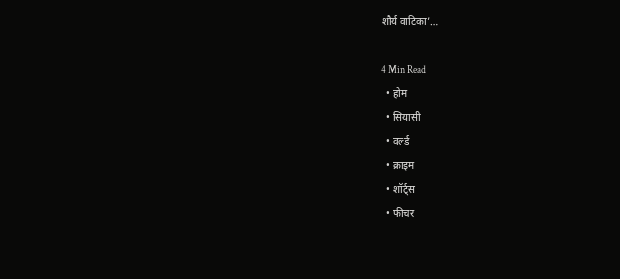शौर्य वाटिका’…

4 Min Read
  • होम
  • सियासी
  • वर्ल्ड
  • क्राइम
  • शॉर्ट्स
  • फीचर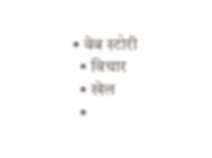• वेब स्टोरी
  • विचार
  • खेल
  •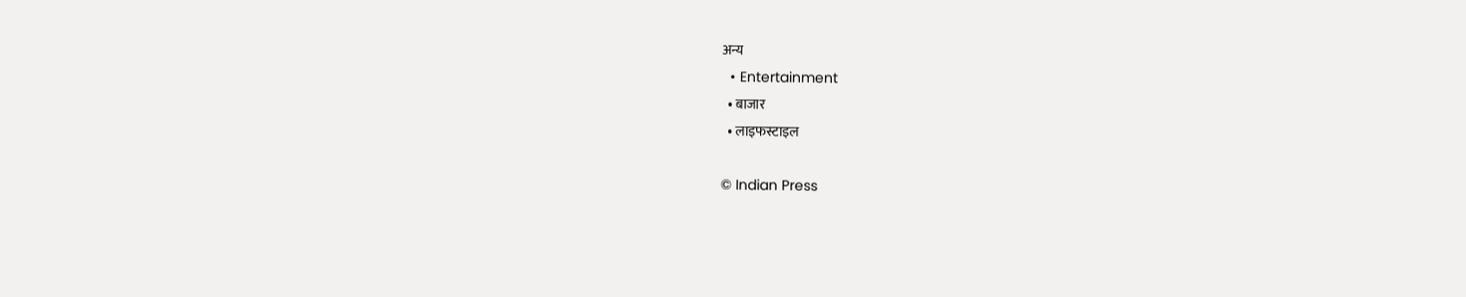अन्य
  • Entertainment
  • बाजार
  • लाइफस्टाइल

© Indian Press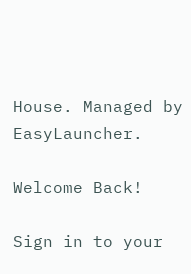House. Managed by EasyLauncher.

Welcome Back!

Sign in to your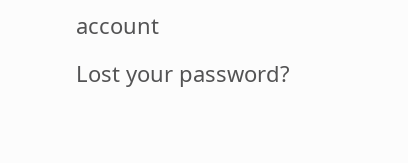account

Lost your password?